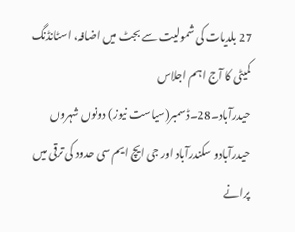27 بلدیات کی شمولیت سے بجٹ میں اضافہ، اسٹانڈنگ کمیٹی کا آج اہم اجلاس
حیدرآباد۔28۔ڈسمبر(سیاست نیوز) دونوں شہروں حیدرآبادو سکندرآباد اور جی ایچ ایم سی حدود کی ترقی میں پرانے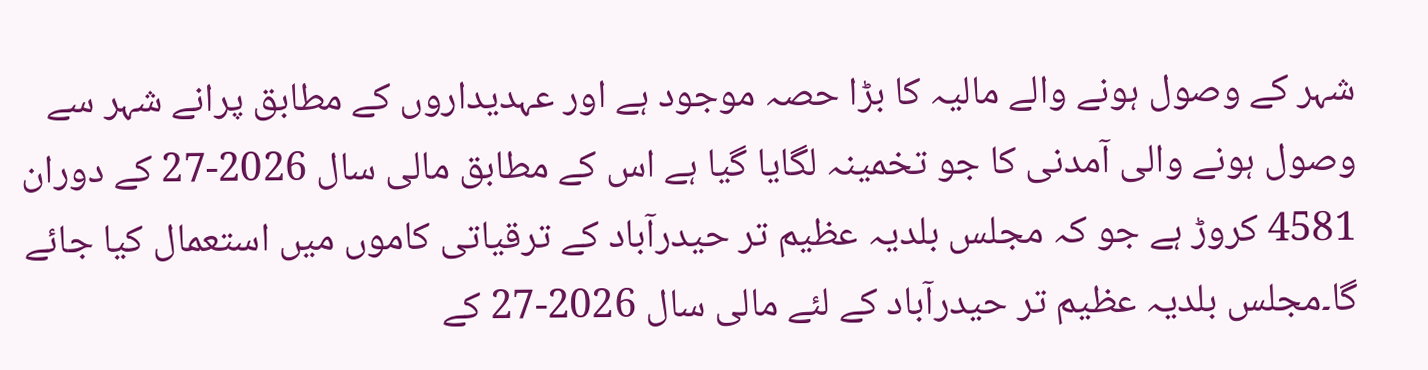شہر کے وصول ہونے والے مالیہ کا بڑا حصہ موجود ہے اور عہدیداروں کے مطابق پرانے شہر سے وصول ہونے والی آمدنی کا جو تخمینہ لگایا گیا ہے اس کے مطابق مالی سال 2026-27 کے دوران 4581 کروڑ ہے جو کہ مجلس بلدیہ عظیم تر حیدرآباد کے ترقیاتی کاموں میں استعمال کیا جائے گا۔مجلس بلدیہ عظیم تر حیدرآباد کے لئے مالی سال 2026-27 کے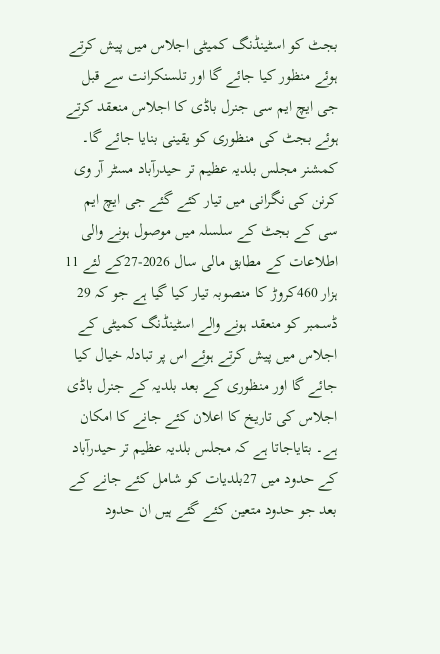بجٹ کو اسٹینڈنگ کمیٹی اجلاس میں پیش کرتے ہوئے منظور کیا جائے گا اور تلسنکرانت سے قبل جی ایچ ایم سی جنرل باڈی کا اجلاس منعقد کرتے ہوئے بجٹ کی منظوری کو یقینی بنایا جائے گا۔ کمشنر مجلس بلدیہ عظیم تر حیدرآباد مسٹر آر وی کرنن کی نگرانی میں تیار کئے گئے جی ایچ ایم سی کے بجٹ کے سلسلہ میں موصول ہونے والی اطلاعات کے مطابق مالی سال 2026-27کے لئے 11 ہزار 460کروڑ کا منصوبہ تیار کیا گیا ہے جو کہ 29 ڈسمبر کو منعقد ہونے والے اسٹینڈنگ کمیٹی کے اجلاس میں پیش کرتے ہوئے اس پر تبادلہ خیال کیا جائے گا اور منظوری کے بعد بلدیہ کے جنرل باڈی اجلاس کی تاریخ کا اعلان کئے جانے کا امکان ہے۔ بتایاجاتا ہے کہ مجلس بلدیہ عظیم تر حیدرآباد کے حدود میں 27بلدیات کو شامل کئے جانے کے بعد جو حدود متعین کئے گئے ہیں ان حدود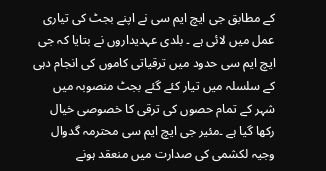کے مطابق جی ایچ ایم سی نے اپنے بجٹ کی تیاری عمل میں لائی ہے ۔ بلدی عہدیداروں نے بتایا کہ جی ایچ ایم سی حدود میں ترقیاتی کاموں کی انجام دہی کے سلسلہ میں تیار کئے گئے بجٹ منصوبہ میں شہر کے تمام حصوں کی ترقی کا خصوصی خیال رکھا گیا ہے ۔مئیر جی ایچ ایم سی محترمہ گدوال وجیہ لکشمی کی صدارت میں منعقد ہونے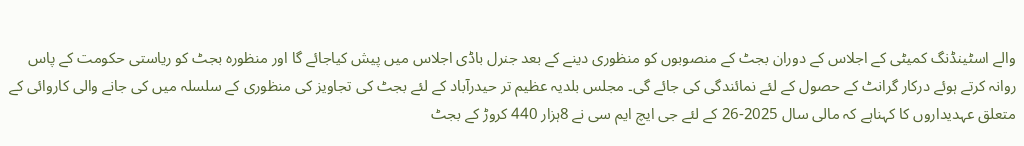والے اسٹینڈنگ کمیٹی کے اجلاس کے دوران بجٹ کے منصوبوں کو منظوری دینے کے بعد جنرل باڈی اجلاس میں پیش کیاجائے گا اور منظورہ بجٹ کو ریاستی حکومت کے پاس روانہ کرتے ہوئے درکار گرانٹ کے حصول کے لئے نمائندگی کی جائے گی۔ مجلس بلدیہ عظیم تر حیدرآباد کے لئے بجٹ کی تجاویز کی منظوری کے سلسلہ میں کی جانے والی کاروائی کے متعلق عہدیداروں کا کہناہے کہ مالی سال 2025-26 کے لئے جی ایچ ایم سی نے 8ہزار 440 کروڑ کے بجٹ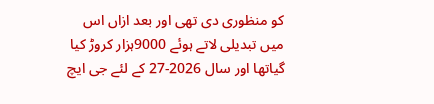کو منظوری دی تھی اور بعد ازاں اس میں تبدیلی لاتے ہوئے 9000ہزار کروڑ کیا گیاتھا اور سال 2026-27 کے لئے جی ایچ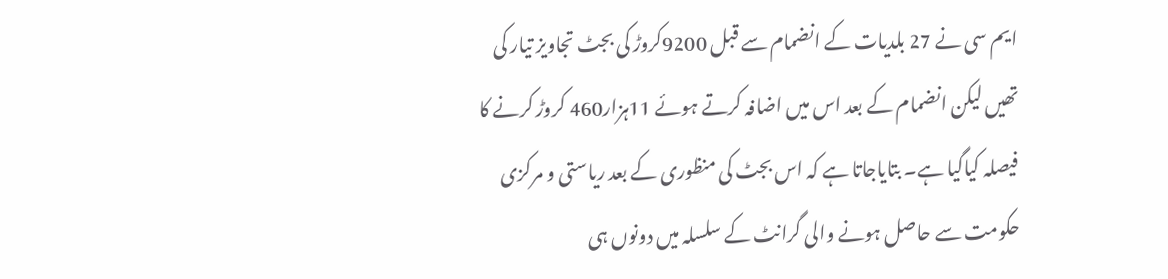ایم سی نے 27 بلدیات کے انضمام سے قبل 9200کروڑ کی بجٹ تجاویز تیار کی تھیں لیکن انضمام کے بعد اس میں اضافہ کرتے ہوئے 11ہزار460 کروڑ کرنے کا فیصلہ کیاگیا ہے۔ بتایاجاتا ہے کہ اس بجٹ کی منظوری کے بعد ریاستی و مرکزی حکومت سے حاصل ہونے والی گرانٹ کے سلسلہ میں دونوں ہی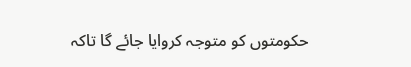حکومتوں کو متوجہ کروایا جائے گا تاکہ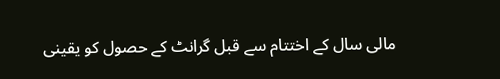مالی سال کے اختتام سے قبل گرانٹ کے حصول کو یقینی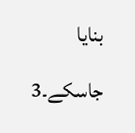بنایا جاسکے۔3